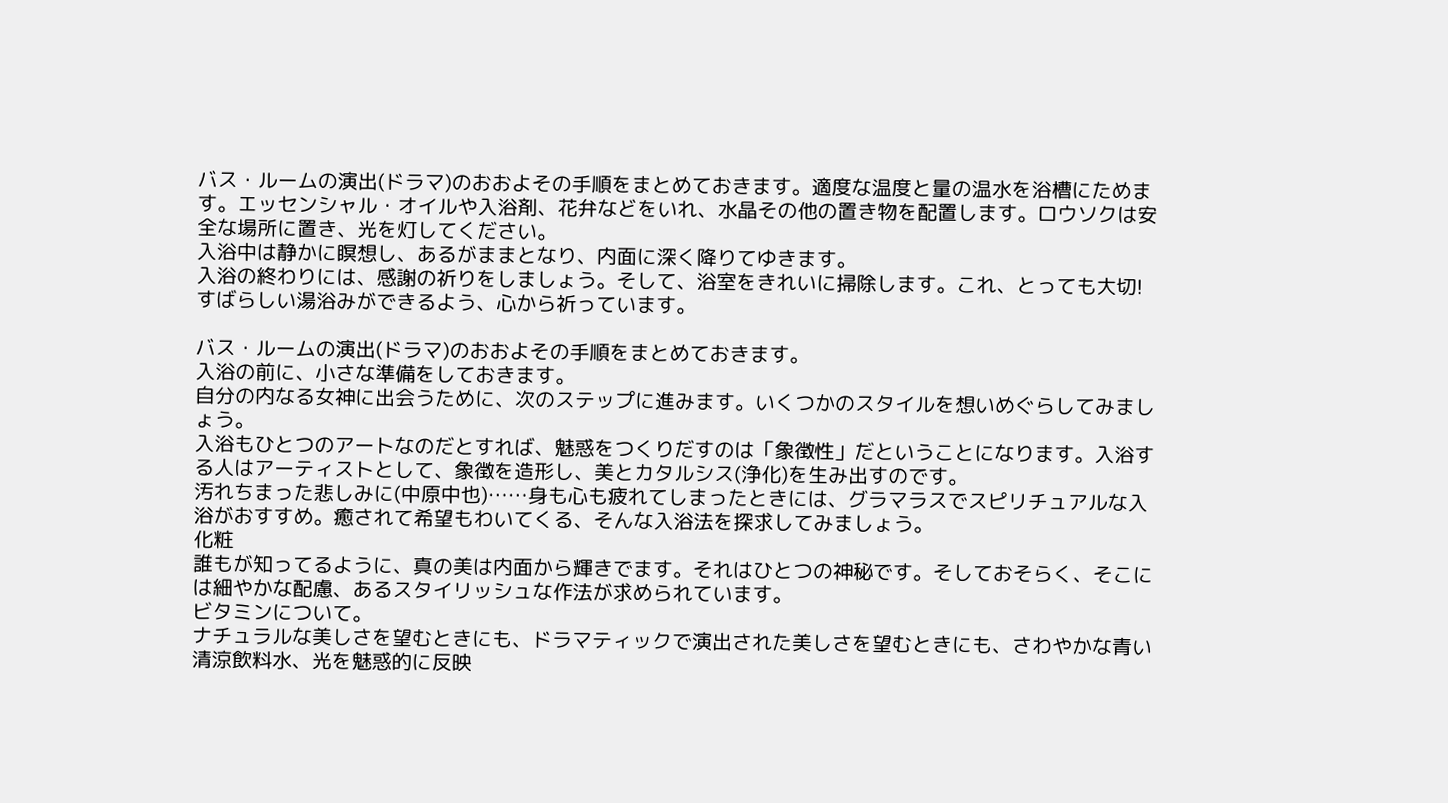バス・ルームの演出(ドラマ)のおおよその手順をまとめておきます。適度な温度と量の温水を浴槽にためます。エッセンシャル・オイルや入浴剤、花弁などをいれ、水晶その他の置き物を配置します。ロウソクは安全な場所に置き、光を灯してください。
入浴中は静かに瞑想し、あるがままとなり、内面に深く降りてゆきます。
入浴の終わりには、感謝の祈りをしましょう。そして、浴室をきれいに掃除します。これ、とっても大切!
すばらしい湯浴みができるよう、心から祈っています。

バス・ルームの演出(ドラマ)のおおよその手順をまとめておきます。
入浴の前に、小さな準備をしておきます。
自分の内なる女神に出会うために、次のステップに進みます。いくつかのスタイルを想いめぐらしてみましょう。
入浴もひとつのアートなのだとすれば、魅惑をつくりだすのは「象徴性」だということになります。入浴する人はアーティストとして、象徴を造形し、美とカタルシス(浄化)を生み出すのです。
汚れちまった悲しみに(中原中也)……身も心も疲れてしまったときには、グラマラスでスピリチュアルな入浴がおすすめ。癒されて希望もわいてくる、そんな入浴法を探求してみましょう。
化粧
誰もが知ってるように、真の美は内面から輝きでます。それはひとつの神秘です。そしておそらく、そこには細やかな配慮、あるスタイリッシュな作法が求められています。
ビタミンについて。
ナチュラルな美しさを望むときにも、ドラマティックで演出された美しさを望むときにも、さわやかな青い清涼飲料水、光を魅惑的に反映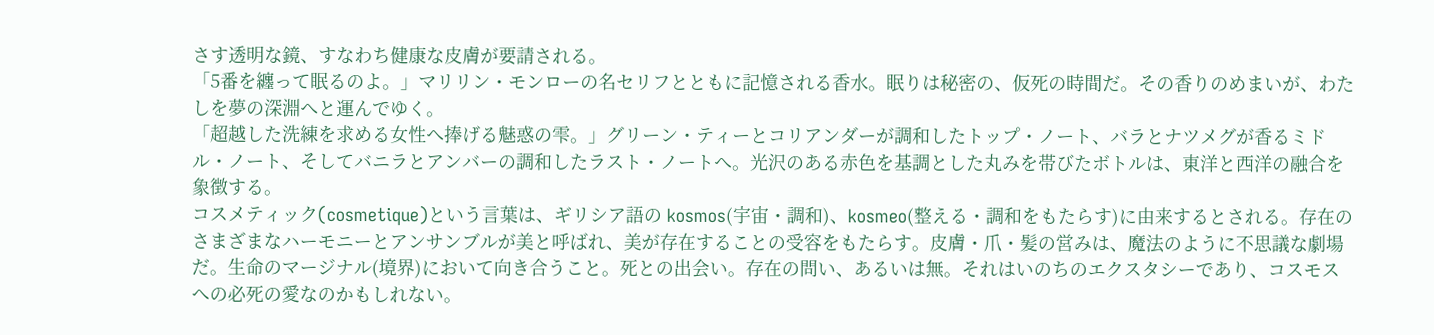さす透明な鏡、すなわち健康な皮膚が要請される。
「5番を纏って眠るのよ。」マリリン・モンローの名セリフとともに記憶される香水。眠りは秘密の、仮死の時間だ。その香りのめまいが、わたしを夢の深淵へと運んでゆく。
「超越した洗練を求める女性へ捧げる魅惑の雫。」グリーン・ティーとコリアンダーが調和したトップ・ノート、バラとナツメグが香るミドル・ノート、そしてバニラとアンバーの調和したラスト・ノートへ。光沢のある赤色を基調とした丸みを帯びたボトルは、東洋と西洋の融合を象徴する。
コスメティック(cosmetique)という言葉は、ギリシア語の kosmos(宇宙・調和)、kosmeo(整える・調和をもたらす)に由来するとされる。存在のさまざまなハーモニーとアンサンブルが美と呼ばれ、美が存在することの受容をもたらす。皮膚・爪・髪の営みは、魔法のように不思議な劇場だ。生命のマージナル(境界)において向き合うこと。死との出会い。存在の問い、あるいは無。それはいのちのエクスタシーであり、コスモスへの必死の愛なのかもしれない。